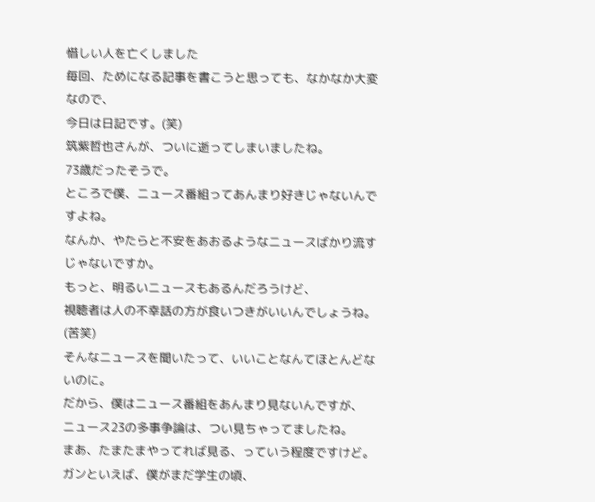惜しい人を亡くしました
毎回、ためになる記事を書こうと思っても、なかなか大変なので、
今日は日記です。(笑)
筑紫哲也さんが、ついに逝ってしまいましたね。
73歳だったそうで。
ところで僕、ニュース番組ってあんまり好きじゃないんですよね。
なんか、やたらと不安をあおるようなニュースばかり流すじゃないですか。
もっと、明るいニュースもあるんだろうけど、
視聴者は人の不幸話の方が食いつきがいいんでしょうね。(苦笑)
そんなニュースを聞いたって、いいことなんてほとんどないのに。
だから、僕はニュース番組をあんまり見ないんですが、
ニュース23の多事争論は、つい見ちゃってましたね。
まあ、たまたまやってれば見る、っていう程度ですけど。
ガンといえば、僕がまだ学生の頃、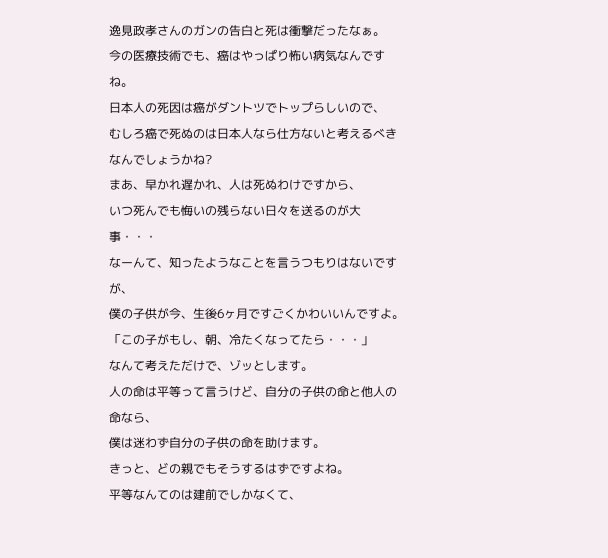逸見政孝さんのガンの告白と死は衝撃だったなぁ。
今の医療技術でも、癌はやっぱり怖い病気なんですね。
日本人の死因は癌がダントツでトップらしいので、
むしろ癌で死ぬのは日本人なら仕方ないと考えるべきなんでしょうかね?
まあ、早かれ遅かれ、人は死ぬわけですから、
いつ死んでも悔いの残らない日々を送るのが大事・・・
なーんて、知ったようなことを言うつもりはないですが、
僕の子供が今、生後6ヶ月ですごくかわいいんですよ。
「この子がもし、朝、冷たくなってたら・・・」
なんて考えただけで、ゾッとします。
人の命は平等って言うけど、自分の子供の命と他人の命なら、
僕は迷わず自分の子供の命を助けます。
きっと、どの親でもそうするはずですよね。
平等なんてのは建前でしかなくて、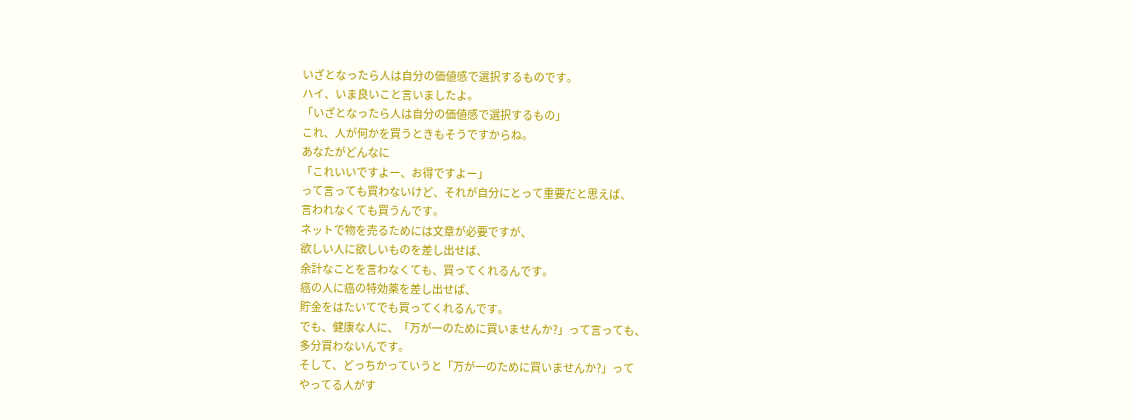いざとなったら人は自分の価値感で選択するものです。
ハイ、いま良いこと言いましたよ。
「いざとなったら人は自分の価値感で選択するもの」
これ、人が何かを買うときもそうですからね。
あなたがどんなに
「これいいですよー、お得ですよー」
って言っても買わないけど、それが自分にとって重要だと思えば、
言われなくても買うんです。
ネットで物を売るためには文章が必要ですが、
欲しい人に欲しいものを差し出せば、
余計なことを言わなくても、買ってくれるんです。
癌の人に癌の特効薬を差し出せば、
貯金をはたいてでも買ってくれるんです。
でも、健康な人に、「万が一のために買いませんか?」って言っても、
多分買わないんです。
そして、どっちかっていうと「万が一のために買いませんか?」って
やってる人がす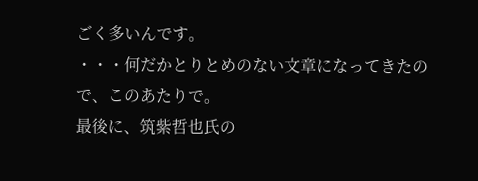ごく多いんです。
・・・何だかとりとめのない文章になってきたので、このあたりで。
最後に、筑紫哲也氏の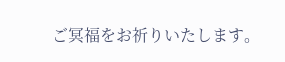ご冥福をお祈りいたします。